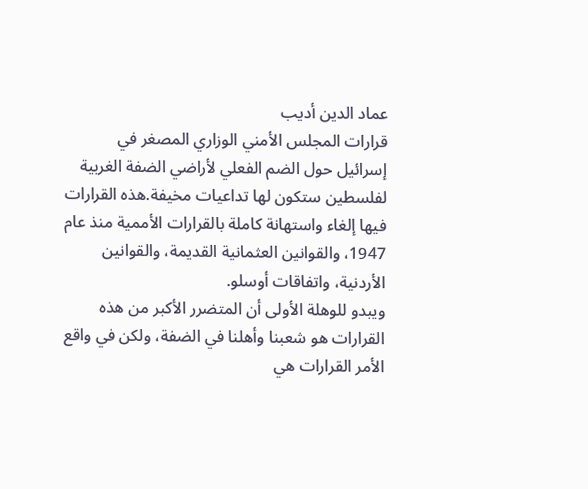عماد الدين أديب
قرارات المجلس الأمني الوزاري المصغر في إسرائيل حول الضم الفعلي لأراضي الضفة الغربية لفلسطين ستكون لها تداعيات مخيفة.هذه القرارات فيها إلغاء واستهانة كاملة بالقرارات الأممية منذ عام 1947، والقوانين العثمانية القديمة، والقوانين الأردنية، واتفاقات أوسلو.
ويبدو للوهلة الأولى أن المتضرر الأكبر من هذه القرارات هو شعبنا وأهلنا في الضفة، ولكن في واقع الأمر القرارات هي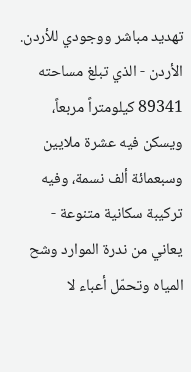تهديد مباشر ووجودي للأردن.
الأردن - الذي تبلغ مساحته 89341 كيلومتراً مربعاً، ويسكن فيه عشرة ملايين وسبعمائة ألف نسمة، وفيه تركيبة سكانية متنوعة - يعاني من ندرة الموارد وشح المياه وتحمّل أعباء لا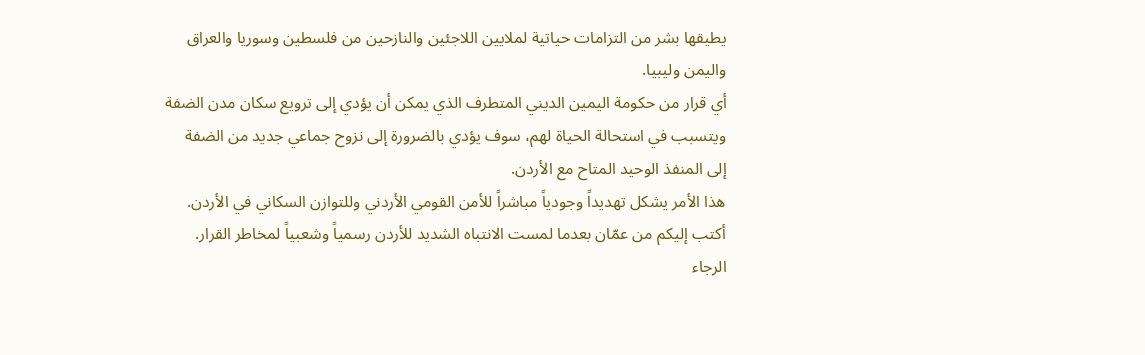يطيقها بشر من التزامات حياتية لملايين اللاجئين والنازحين من فلسطين وسوريا والعراق واليمن وليبيا.
أي قرار من حكومة اليمين الديني المتطرف الذي يمكن أن يؤدي إلى ترويع سكان مدن الضفة ويتسبب في استحالة الحياة لهم، سوف يؤدي بالضرورة إلى نزوح جماعي جديد من الضفة إلى المنفذ الوحيد المتاح مع الأردن.
هذا الأمر يشكل تهديداً وجودياً مباشراً للأمن القومي الأردني وللتوازن السكاني في الأردن.
أكتب إليكم من عمّان بعدما لمست الانتباه الشديد للأردن رسمياً وشعبياً لمخاطر القرار.
الرجاء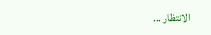الانتظار ...